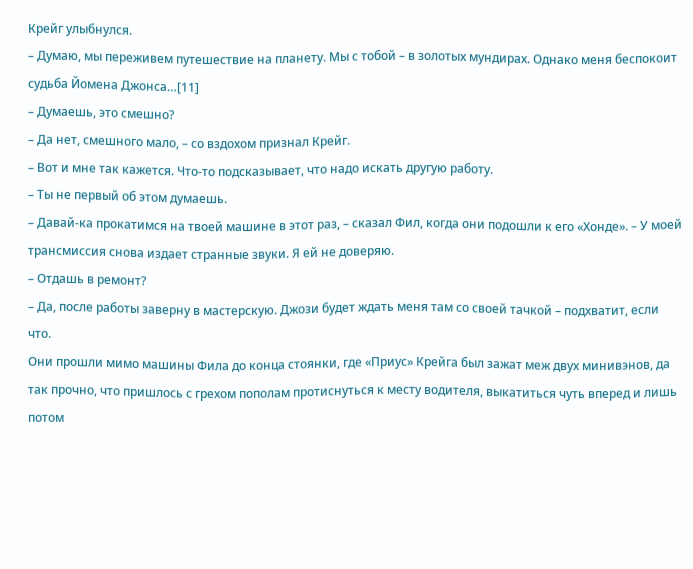Крейг улыбнулся.
– Думаю, мы переживем путешествие на планету. Мы с тобой – в золотых мундирах. Однако меня беспокоит судьба Йомена Джонса…[11]
– Думаешь, это смешно?
– Да нет, смешного мало, – со вздохом признал Крейг.
– Вот и мне так кажется. Что-то подсказывает, что надо искать другую работу.
– Ты не первый об этом думаешь.
– Давай-ка прокатимся на твоей машине в этот раз, – сказал Фил, когда они подошли к его «Хонде». – У моей трансмиссия снова издает странные звуки. Я ей не доверяю.
– Отдашь в ремонт?
– Да, после работы заверну в мастерскую. Джози будет ждать меня там со своей тачкой – подхватит, если что.
Они прошли мимо машины Фила до конца стоянки, где «Приус» Крейга был зажат меж двух минивэнов, да так прочно, что пришлось с грехом пополам протиснуться к месту водителя, выкатиться чуть вперед и лишь потом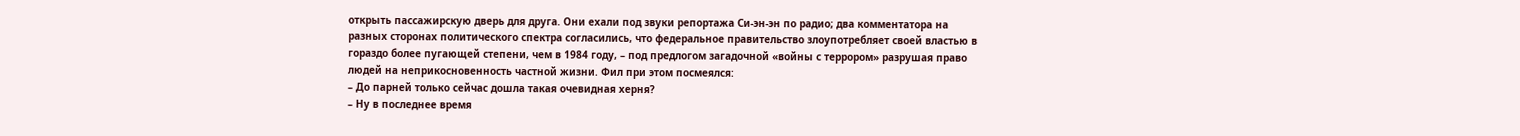открыть пассажирскую дверь для друга. Они ехали под звуки репортажа Си-эн-эн по радио; два комментатора на разных сторонах политического спектра согласились, что федеральное правительство злоупотребляет своей властью в гораздо более пугающей степени, чем в 1984 году, – под предлогом загадочной «войны с террором» разрушая право людей на неприкосновенность частной жизни. Фил при этом посмеялся:
– До парней только сейчас дошла такая очевидная херня?
– Ну в последнее время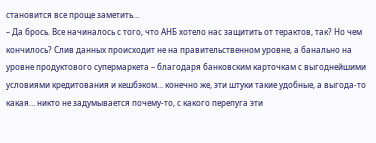становится все проще заметить…
– Да брось. Все начиналось с того, что АНБ хотело нас защитить от терактов, так? Но чем кончилось? Слив данных происходит не на правительственном уровне, а банально на уровне продуктового супермаркета – благодаря банковским карточкам с выгоднейшими условиями кредитования и кешбэком… конечно же, эти штуки такие удобные, а выгода-то какая… никто не задумывается почему-то, с какого перепуга эти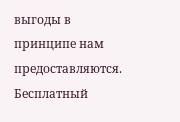выгоды в принципе нам предоставляются. Бесплатный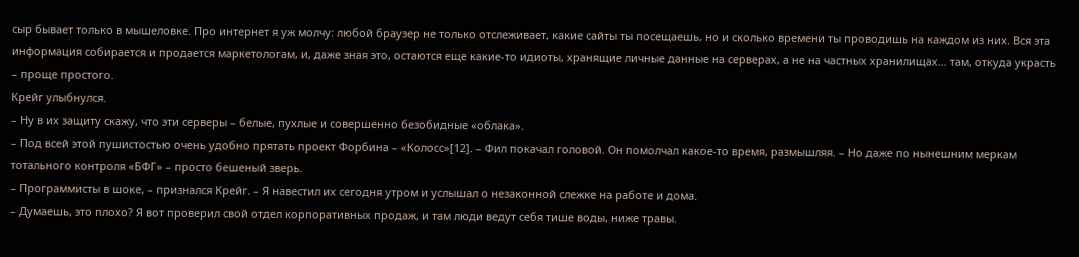сыр бывает только в мышеловке. Про интернет я уж молчу: любой браузер не только отслеживает, какие сайты ты посещаешь, но и сколько времени ты проводишь на каждом из них. Вся эта информация собирается и продается маркетологам, и, даже зная это, остаются еще какие-то идиоты, хранящие личные данные на серверах, а не на частных хранилищах… там, откуда украсть – проще простого.
Крейг улыбнулся.
– Ну в их защиту скажу, что эти серверы – белые, пухлые и совершенно безобидные «облака».
– Под всей этой пушистостью очень удобно прятать проект Форбина – «Колосс»[12]. – Фил покачал головой. Он помолчал какое-то время, размышляя. – Но даже по нынешним меркам тотального контроля «БФГ» – просто бешеный зверь.
– Программисты в шоке, – признался Крейг. – Я навестил их сегодня утром и услышал о незаконной слежке на работе и дома.
– Думаешь, это плохо? Я вот проверил свой отдел корпоративных продаж, и там люди ведут себя тише воды, ниже травы.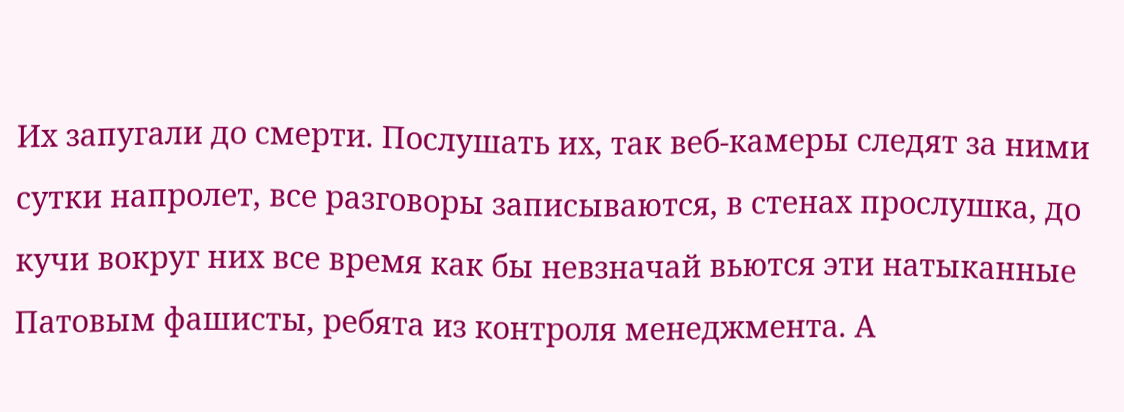Их запугали до смерти. Послушать их, так веб-камеры следят за ними сутки напролет, все разговоры записываются, в стенах прослушка, до кучи вокруг них все время как бы невзначай вьются эти натыканные Патовым фашисты, ребята из контроля менеджмента. А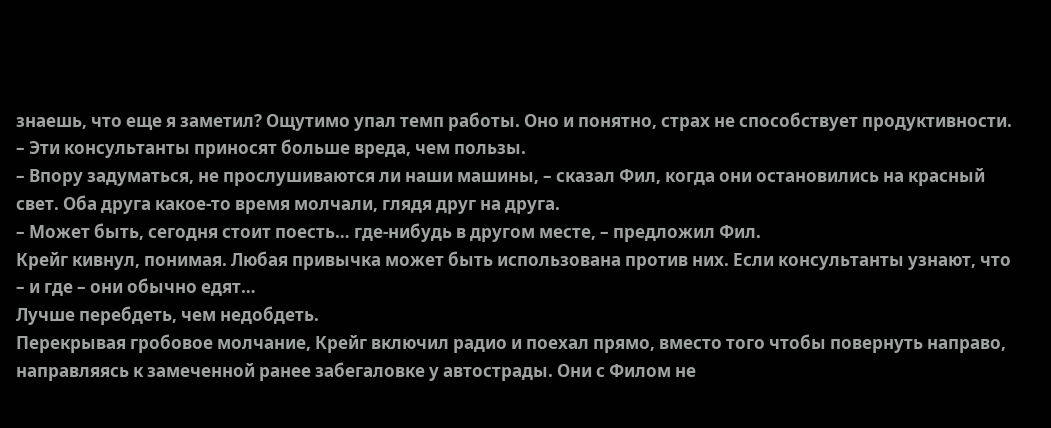знаешь, что еще я заметил? Ощутимо упал темп работы. Оно и понятно, страх не способствует продуктивности.
– Эти консультанты приносят больше вреда, чем пользы.
– Впору задуматься, не прослушиваются ли наши машины, – сказал Фил, когда они остановились на красный свет. Оба друга какое-то время молчали, глядя друг на друга.
– Может быть, сегодня стоит поесть… где-нибудь в другом месте, – предложил Фил.
Крейг кивнул, понимая. Любая привычка может быть использована против них. Если консультанты узнают, что – и где – они обычно едят…
Лучше перебдеть, чем недобдеть.
Перекрывая гробовое молчание, Крейг включил радио и поехал прямо, вместо того чтобы повернуть направо, направляясь к замеченной ранее забегаловке у автострады. Они с Филом не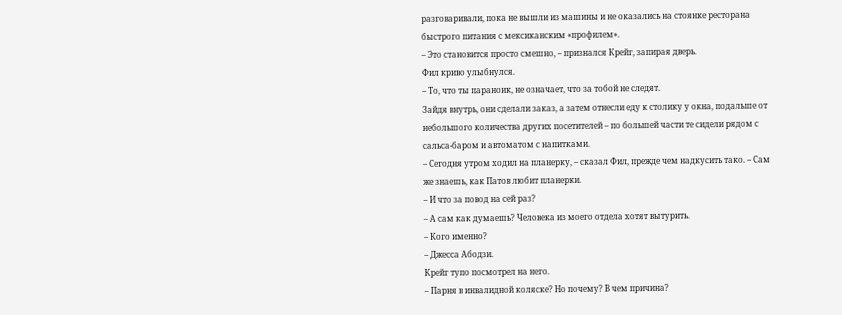разговаривали, пока не вышли из машины и не оказались на стоянке ресторана быстрого питания с мексиканским «профилем».
– Это становится просто смешно, – признался Крейг, запирая дверь.
Фил криво улыбнулся.
– То, что ты параноик, не означает, что за тобой не следят.
Зайдя внутрь, они сделали заказ, а затем отнесли еду к столику у окна, подальше от небольшого количества других посетителей – по большей части те сидели рядом с сальса-баром и автоматом с напитками.
– Сегодня утром ходил на планерку, – сказал Фил, прежде чем надкусить тако. – Сам же знаешь, как Патов любит планерки.
– И что за повод на сей раз?
– А сам как думаешь? Человека из моего отдела хотят вытурить.
– Кого именно?
– Джесса Абодзи.
Крейг тупо посмотрел на него.
– Парня в инвалидной коляске? Но почему? В чем причина?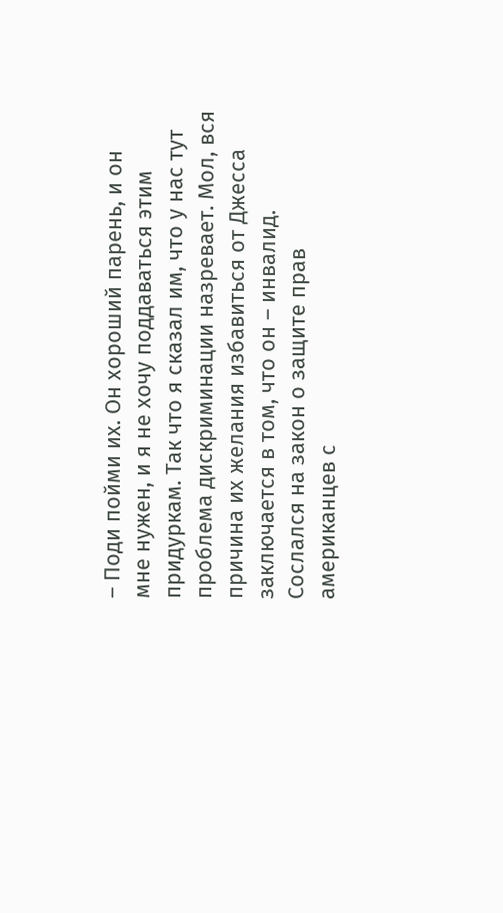– Поди пойми их. Он хороший парень, и он мне нужен, и я не хочу поддаваться этим придуркам. Так что я сказал им, что у нас тут проблема дискриминации назревает. Мол, вся причина их желания избавиться от Джесса заключается в том, что он – инвалид. Сослался на закон о защите прав американцев с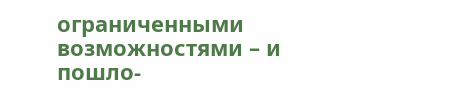ограниченными возможностями – и пошло-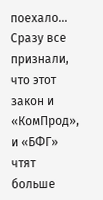поехало… Сразу все признали, что этот закон и «КомПрод», и «БФГ» чтят больше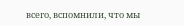всего, вспомнили, что мы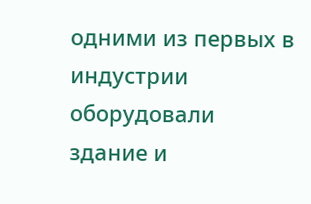одними из первых в индустрии оборудовали здание и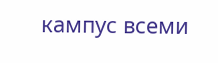кампус всеми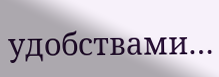удобствами…